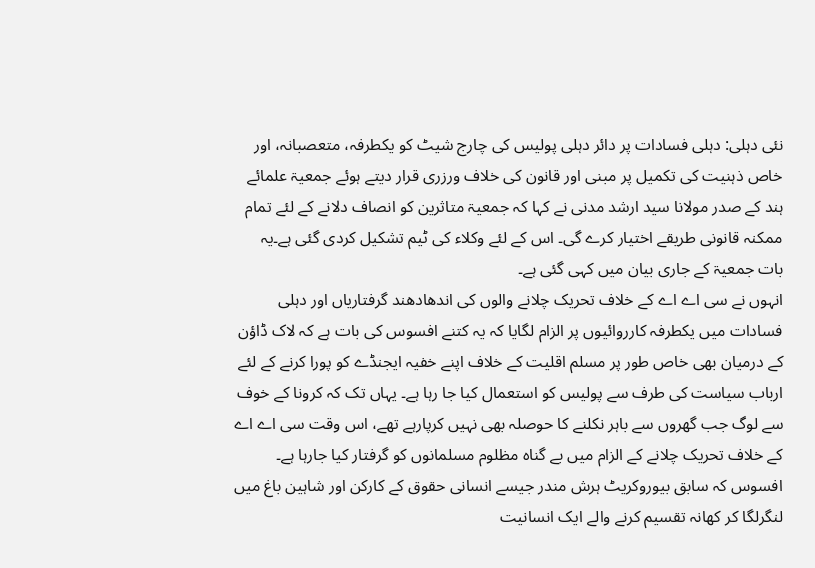نئی دہلی: دہلی فسادات پر دائر دہلی پولیس کی چارج شیٹ کو یکطرفہ، متعصبانہ، اور خاص ذہنیت کی تکمیل پر مبنی اور قانون کی خلاف ورزری قرار دیتے ہوئے جمعیۃ علمائے ہند کے صدر مولانا سید ارشد مدنی نے کہا کہ جمعیۃ متاثرین کو انصاف دلانے کے لئے تمام ممکنہ قانونی طریقے اختیار کرے گی۔ اس کے لئے وکلاء کی ٹیم تشکیل کردی گئی ہے۔یہ بات جمعیۃ کے جاری بیان میں کہی گئی ہے۔
انہوں نے سی اے اے کے خلاف تحریک چلانے والوں کی اندھادھند گرفتاریاں اور دہلی فسادات میں یکطرفہ کارروائیوں پر الزام لگایا کہ یہ کتنے افسوس کی بات ہے کہ لاک ڈاؤن کے درمیان بھی خاص طور پر مسلم اقلیت کے خلاف اپنے خفیہ ایجنڈے کو پورا کرنے کے لئے ارباب سیاست کی طرف سے پولیس کو استعمال کیا جا رہا ہے۔ یہاں تک کہ کرونا کے خوف سے لوگ جب گھروں سے باہر نکلنے کا حوصلہ بھی نہیں کرپارہے تھے، اس وقت سی اے اے کے خلاف تحریک چلانے کے الزام میں بے گناہ مظلوم مسلمانوں کو گرفتار کیا جارہا ہے۔ افسوس کہ سابق بیوروکریٹ ہرش مندر جیسے انسانی حقوق کے کارکن اور شاہین باغ میں لنگرلگا کر کھانہ تقسیم کرنے والے ایک انسانیت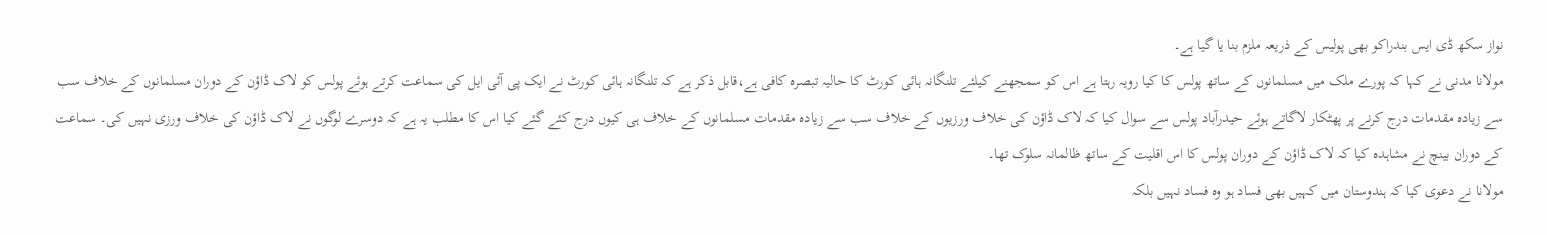نواز سکھ ڈی ایس بندراکو بھی پولیس کے ذریعہ ملزم بنا یا گیا ہے۔
مولانا مدنی نے کہا کہ پورے ملک میں مسلمانوں کے ساتھ پولس کا کیا رویہ رہتا ہے اس کو سمجھنے کیلئے تلنگانہ ہائی کورٹ کا حالیہ تبصرہ کافی ہے،قابل ذکر ہے کہ تلنگانہ ہائی کورٹ نے ایک پی آئی ایل کی سماعت کرتے ہوئے پولس کو لاک ڈاؤن کے دوران مسلمانوں کے خلاف سب سے زیادہ مقدمات درج کرنے پر پھٹکار لاگاتے ہوئے حیدرآباد پولس سے سوال کیا کہ لاک ڈاؤن کی خلاف ورزیوں کے خلاف سب سے زیادہ مقدمات مسلمانوں کے خلاف ہی کیوں درج کئے گئے کیا اس کا مطلب یہ ہے کہ دوسرے لوگوں نے لاک ڈاؤن کی خلاف ورزی نہیں کی۔ سماعت کے دوران بینچ نے مشاہدہ کیا کہ لاک ڈاؤن کے دوران پولس کا اس اقلیت کے ساتھ ظالمانہ سلوک تھا۔
مولانا نے دعوی کیا کہ ہندوستان میں کہیں بھی فساد ہو وہ فساد نہیں بلکہ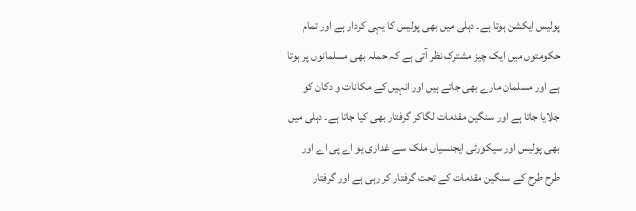پولیس ایکشن ہوتا ہے۔ دہلی میں بھی پولیس کا یہی کردار ہے اور تمام حکومتوں میں ایک چیز مشترک نظر آتی ہے کہ حملہ بھی مسلمانوں پر ہوتا ہے اور مسلمان مارے بھی جاتے ہیں اور انہیں کے مکانات و دکان کو جلایا جاتا ہے اور سنگین مقدمات لگاکر گرفتار بھی کیا جاتا ہے۔ دہلی میں بھی پولیس اور سیکورٹی ایجنسیاں ملک سے غداری یو اے پی اے اور طرح طرح کے سنگین مقدمات کے تحت گرفتار کر رہی ہے اور گرفتار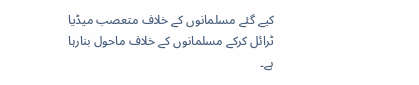کیے گئے مسلمانوں کے خلاف متعصب میڈیا ٹرائل کرکے مسلمانوں کے خلاف ماحول بنارہا ہے۔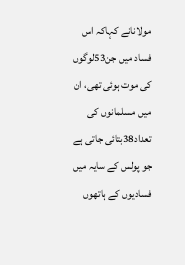مولانانے کہاکہ اس فساد میں جن53لوگوں کی موت ہوئی تھی، ان میں مسلمانوں کی تعداد38بتائی جاتی ہے جو پولس کے سایہ میں فسادیوں کے ہاتھوں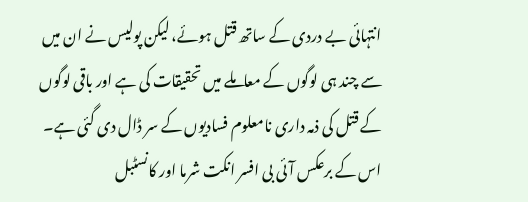انتہائی بے دردی کے ساتھ قتل ہوئے، لیکن پولیس نے ان میں سے چند ہی لوگوں کے معاملے میں تحقیقات کی ہے اور باقی لوگوں کے قتل کی ذمہ داری نامعلوم فسادیوں کے سر ڈال دی گئی ہے۔ اس کے برعکس آئی بی افسر انکت شرما اور کانسٹبل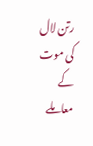رتن لال کی موت کے معاملے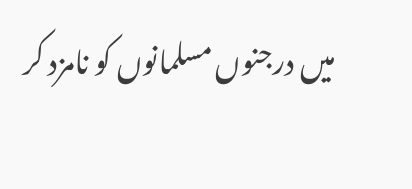میں درجنوں مسلمانوں کو نامزد کر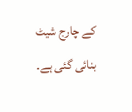کے چارج شیٹ بنائی گئی ہے۔